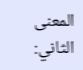المعنى الثاني: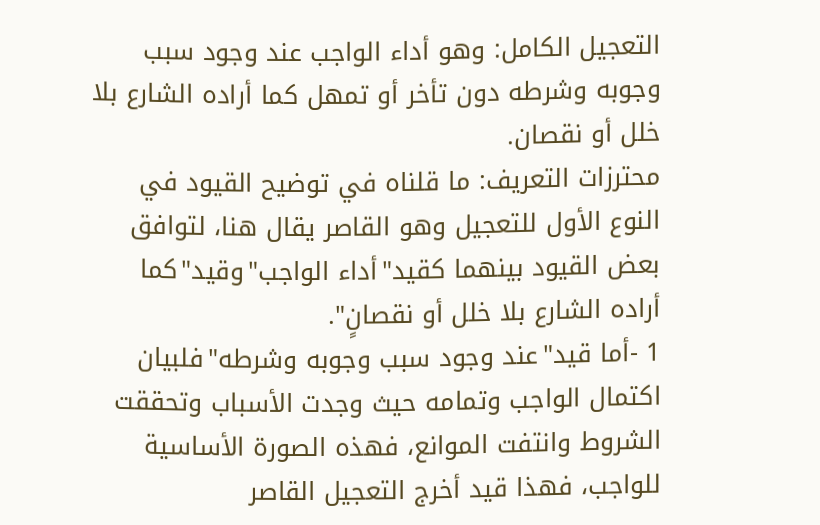التعجيل الكامل: وهو أداء الواجب عند وجود سبب وجوبه وشرطه دون تأخر أو تمهل كما أراده الشارع بلا خلل أو نقصان.
محترزات التعريف: ما قلناه في توضيح القيود في النوع الأول للتعجيل وهو القاصر يقال هنا، لتوافق بعض القيود بينهما كقيد"أداء الواجب"وقيد"كما أراده الشارع بلا خلل أو نقصانٍ".
1 -أما قيد"عند وجود سبب وجوبه وشرطه"فلبيان اكتمال الواجب وتمامه حيث وجدت الأسباب وتحققت الشروط وانتفت الموانع، فهذه الصورة الأساسية للواجب، فهذا قيد أخرج التعجيل القاصر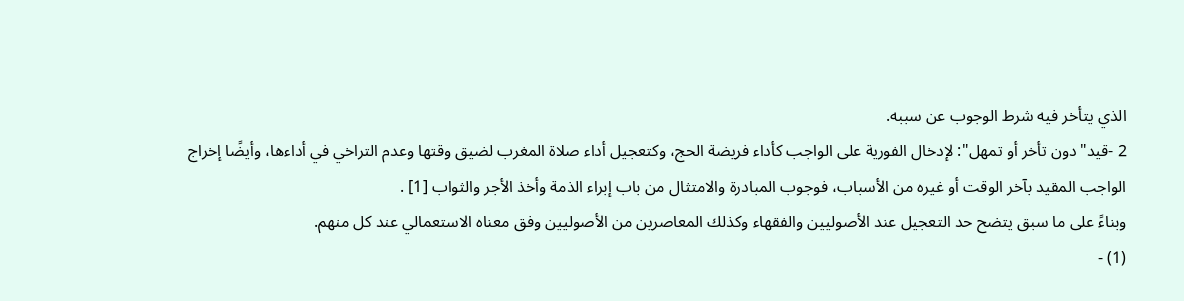الذي يتأخر فيه شرط الوجوب عن سببه.
2 -قيد"دون تأخر أو تمهل": لإدخال الفورية على الواجب كأداء فريضة الحج، وكتعجيل أداء صلاة المغرب لضيق وقتها وعدم التراخي في أداءها، وأيضًا إخراج الواجب المقيد بآخر الوقت أو غيره من الأسباب، فوجوب المبادرة والامتثال من باب إبراء الذمة وأخذ الأجر والثواب [1] .
وبناءً على ما سبق يتضح حد التعجيل عند الأصوليين والفقهاء وكذلك المعاصرين من الأصوليين وفق معناه الاستعمالي عند كل منهم.
(1) -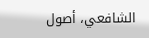الشافعي، أصول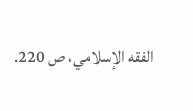الفقه الإسلامي، ص 220.